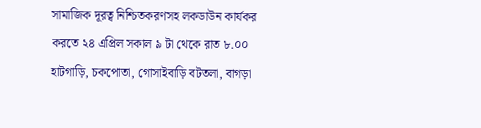সামাজিক দূরত্ব নিশ্চিতকরণসহ লকডাউন কার্যকর করতে ২৪ এপ্রিল সকাল ৯ টা থেকে রাত ৮.০০ হাটগাড়ি, চকপোতা, গোসাইবাড়ি বটতলা, বাগড়া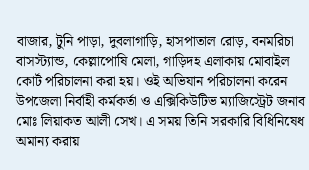বাজার, টুনি পাড়া, দুবলাগাড়ি, হাসপাতাল রোড়, বনমরিচা বাসস্ট্যান্ড, কেল্লাপোষি মেলা, গাড়িদহ এলাকায় মোবাইল কোর্ট পরিচালনা করা হয়। ওই অভিযান পরিচালনা করেন উপজেলা নির্বাহী কর্মকর্তা ও এক্সিকিউটিভ ম্যাজিস্ট্রেট জনাব মোঃ লিয়াকত আলী সেখ। এ সময় তিনি সরকারি বিধিনিষেধ অমান্য করায়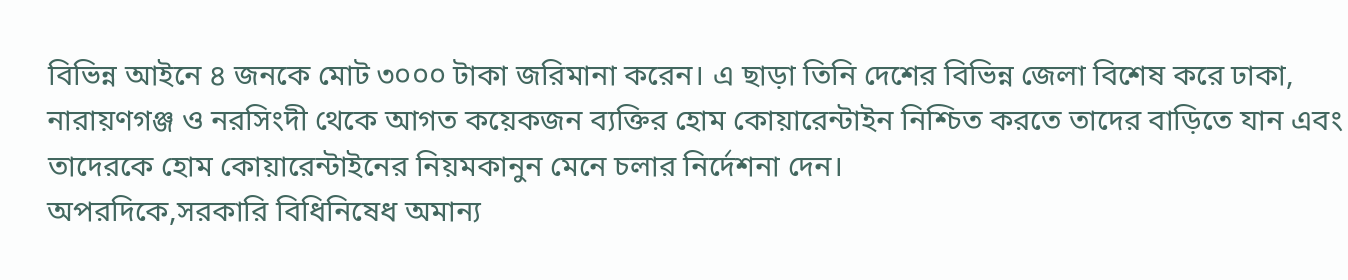বিভিন্ন আইনে ৪ জনকে মোট ৩০০০ টাকা জরিমানা করেন। এ ছাড়া তিনি দেশের বিভিন্ন জেলা বিশেষ করে ঢাকা, নারায়ণগঞ্জ ও নরসিংদী থেকে আগত কয়েকজন ব্যক্তির হোম কোয়ারেন্টাইন নিশ্চিত করতে তাদের বাড়িতে যান এবং তাদেরকে হোম কোয়ারেন্টাইনের নিয়মকানুন মেনে চলার নির্দেশনা দেন।
অপরদিকে,সরকারি বিধিনিষেধ অমান্য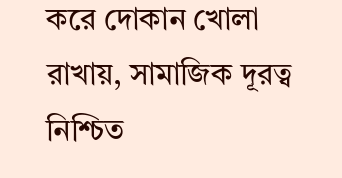করে দোকান খোলা রাখায়, সামাজিক দূরত্ব নিশ্চিত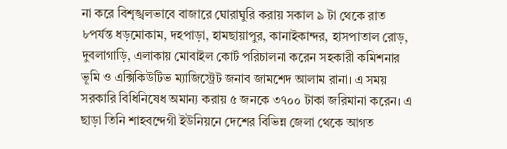না করে বিশৃঙ্খলভাবে বাজারে ঘোরাঘুরি করায় সকাল ৯ টা থেকে রাত ৮পর্যন্ত ধড়মোকাম, দহপাড়া, হামছায়াপুর, কানাইকান্দর, হাসপাতাল রোড়, দুবলাগাড়ি, এলাকায় মোবাইল কোর্ট পরিচালনা করেন সহকারী কমিশনার ভূমি ও এক্সিকিউটিভ ম্যাজিস্ট্রেট জনাব জামশেদ আলাম রানা। এ সময় সরকারি বিধিনিষেধ অমান্য করায় ৫ জনকে ৩৭০০ টাকা জরিমানা করেন। এ ছাড়া তিনি শাহবন্দেগী ইউনিয়নে দেশের বিভিন্ন জেলা থেকে আগত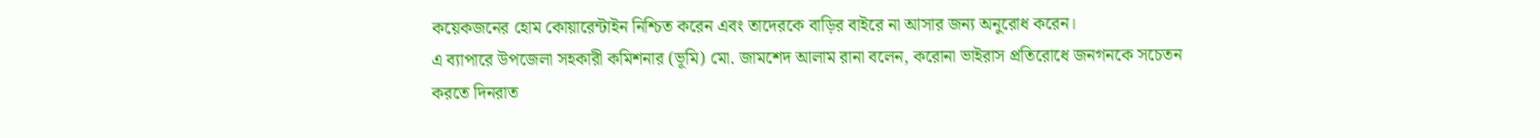কয়েকজনের হোম কোয়ারেন্টাইন নিশ্চিত করেন এবং তাদেরকে বাড়ির বাইরে না আসার জন্য অনুরোধ করেন।
এ ব্যাপারে উপজেলা সহকারী কমিশনার (ভূমি) মো. জামশেদ আলাম রানা বলেন, করোনা ভাইরাস প্রতিরোধে জনগনকে সচেতন করতে দিনরাত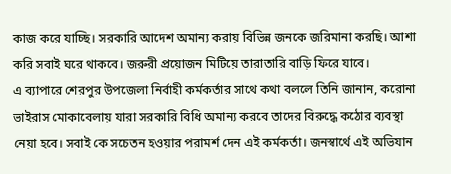কাজ করে যাচ্ছি। সরকারি আদেশ অমান্য করায় বিভিন্ন জনকে জরিমানা করছি। আশা করি সবাই ঘরে থাকবে। জরুরী প্রয়োজন মিটিয়ে তারাতারি বাড়ি ফিরে যাবে।
এ ব্যাপারে শেরপুর উপজেলা নির্বাহী কর্মকর্তার সাথে কথা বললে তিনি জানান, করোনা ভাইরাস মোকাবেলায় যারা সরকারি বিধি অমান্য করবে তাদের বিরুদ্ধে কঠোর ব্যবস্থা নেয়া হবে। সবাই কে সচেতন হওয়ার পরামর্শ দেন এই কর্মকর্তা। জনস্বার্থে এই অভিযান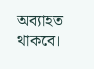অব্যাহত থাকবে।